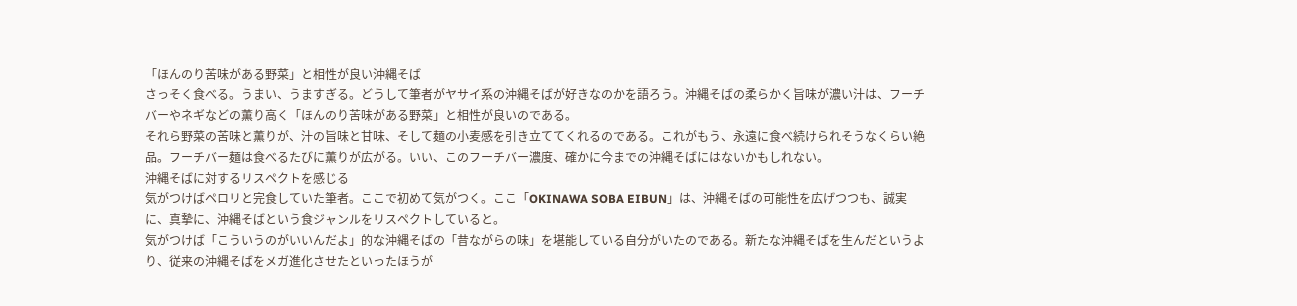「ほんのり苦味がある野菜」と相性が良い沖縄そば
さっそく食べる。うまい、うますぎる。どうして筆者がヤサイ系の沖縄そばが好きなのかを語ろう。沖縄そばの柔らかく旨味が濃い汁は、フーチバーやネギなどの薫り高く「ほんのり苦味がある野菜」と相性が良いのである。
それら野菜の苦味と薫りが、汁の旨味と甘味、そして麺の小麦感を引き立ててくれるのである。これがもう、永遠に食べ続けられそうなくらい絶品。フーチバー麺は食べるたびに薫りが広がる。いい、このフーチバー濃度、確かに今までの沖縄そばにはないかもしれない。
沖縄そばに対するリスペクトを感じる
気がつけばペロリと完食していた筆者。ここで初めて気がつく。ここ「OKINAWA SOBA EIBUN」は、沖縄そばの可能性を広げつつも、誠実に、真摯に、沖縄そばという食ジャンルをリスペクトしていると。
気がつけば「こういうのがいいんだよ」的な沖縄そばの「昔ながらの味」を堪能している自分がいたのである。新たな沖縄そばを生んだというより、従来の沖縄そばをメガ進化させたといったほうが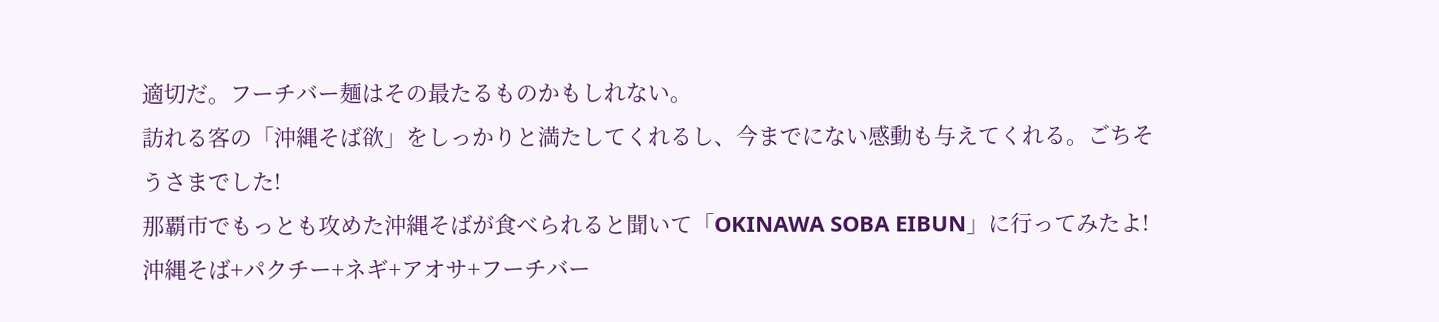適切だ。フーチバー麺はその最たるものかもしれない。
訪れる客の「沖縄そば欲」をしっかりと満たしてくれるし、今までにない感動も与えてくれる。ごちそうさまでした!
那覇市でもっとも攻めた沖縄そばが食べられると聞いて「OKINAWA SOBA EIBUN」に行ってみたよ! 沖縄そば+パクチー+ネギ+アオサ+フーチバー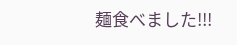麺食べました!!!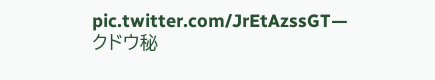pic.twitter.com/JrEtAzssGT— クドウ秘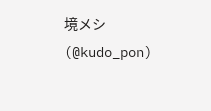境メシ (@kudo_pon)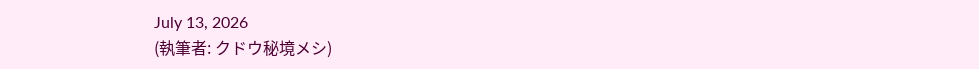July 13, 2026
(執筆者: クドウ秘境メシ)